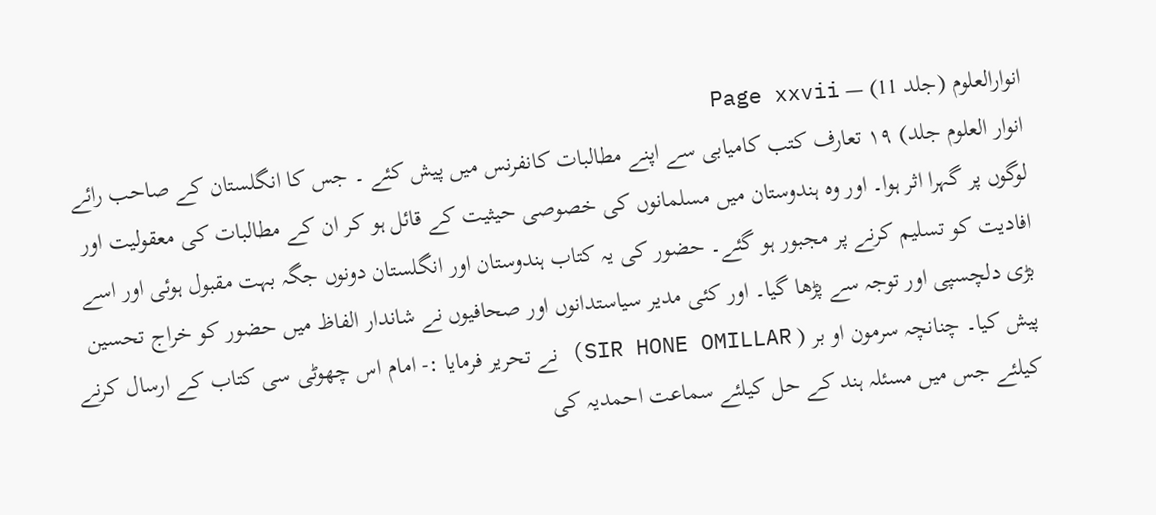انوارالعلوم (جلد 11) — Page xxvii
انوار العلوم جلد) ۱۹ تعارف کتب کامیابی سے اپنے مطالبات کانفرنس میں پیش کئے ۔ جس کا انگلستان کے صاحب رائے لوگوں پر گہرا اثر ہوا۔ اور وہ ہندوستان میں مسلمانوں کی خصوصی حیثیت کے قائل ہو کر ان کے مطالبات کی معقولیت اور افادیت کو تسلیم کرنے پر مجبور ہو گئے۔ حضور کی یہ کتاب ہندوستان اور انگلستان دونوں جگہ بہت مقبول ہوئی اور اسے بڑی دلچسپی اور توجہ سے پڑھا گیا۔ اور کئی مدیر سیاستدانوں اور صحافیوں نے شاندار الفاظ میں حضور کو خراج تحسین پیش کیا۔ چنانچہ سرمون او بر ( SIR HONE OMILLAR) نے تحریر فرمایا :- امام اس چھوٹی سی کتاب کے ارسال کرنے کیلئے جس میں مسئلہ ہند کے حل کیلئے سماعت احمدیہ کی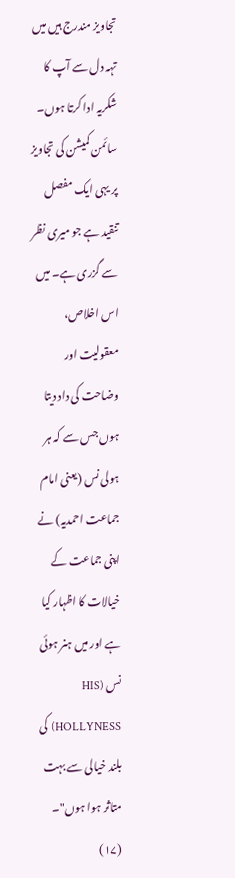تجاویز مندرج ہیں میں تہہ دل سے آپ کا شکریہ ادا کرتا ہوں۔ سائمن کمیشن کی تجاویز پر یہی ایک مفصل تنقید ہے جو میری نظر سے گزری ہے۔ میں اس اخلاص، معقولیت اور وضاحت کی داد دیتا ہوں جس سے کہ ہر ہولی نس (یعنی امام جماعت احمدیہ) نے اپنی جماعت کے خیالات کا اظہار کیا ہے اور میں ہنر ہوئی نس (HIS HOLLYNESS) کی بلند خیالی سے بہت متاثر ہوا ہوں"۔ (۱۷)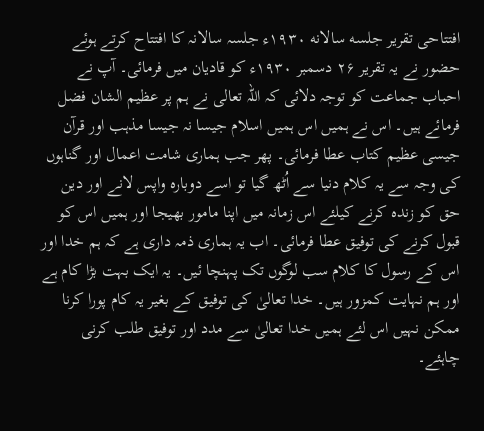افتتاحی تقریر جلسه سالانه ۱۹۳۰ء جلسہ سالانہ کا افتتاح کرتے ہوئے حضور نے یہ تقریر ۲۶ دسمبر ۱۹۳۰ء کو قادیان میں فرمائی۔ آپ نے احباب جماعت کو توجہ دلائی کہ اللہ تعالی نے ہم پر عظیم الشان فضل فرمائے ہیں۔ اس نے ہمیں اس ہمیں اسلام جیسا نہ جیسا مذہب اور قرآن جیسی عظیم کتاب عطا فرمائی۔ پھر جب ہماری شامت اعمال اور گناہوں کی وجہ سے یہ کلام دنیا سے اُٹھ گیا تو اسے دوبارہ واپس لانے اور دین حق کو زندہ کرنے کیلئے اس زمانہ میں اپنا مامور بھیجا اور ہمیں اس کو قبول کرنے کی توفیق عطا فرمائی۔ اب یہ ہماری ذمہ داری ہے کہ ہم خدا اور اس کے رسول کا کلام سب لوگوں تک پہنچا ئیں۔ یہ ایک بہت بڑا کام ہے اور ہم نہایت کمزور ہیں۔ خدا تعالیٰ کی توفیق کے بغیر یہ کام پورا کرنا ممکن نہیں اس لئے ہمیں خدا تعالیٰ سے مدد اور توفیق طلب کرنی چاہئے۔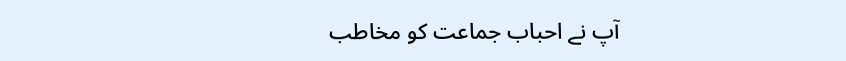آپ نے احباب جماعت کو مخاطب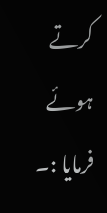کرتے ہوئے فرمایا :۔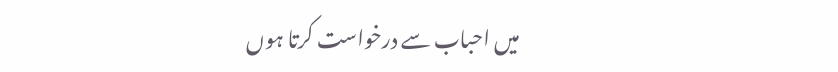میں احباب سے درخواست کرتا ہوں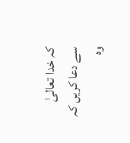کہ خدا تعالیٰ سے دعا کریں کہ وہ